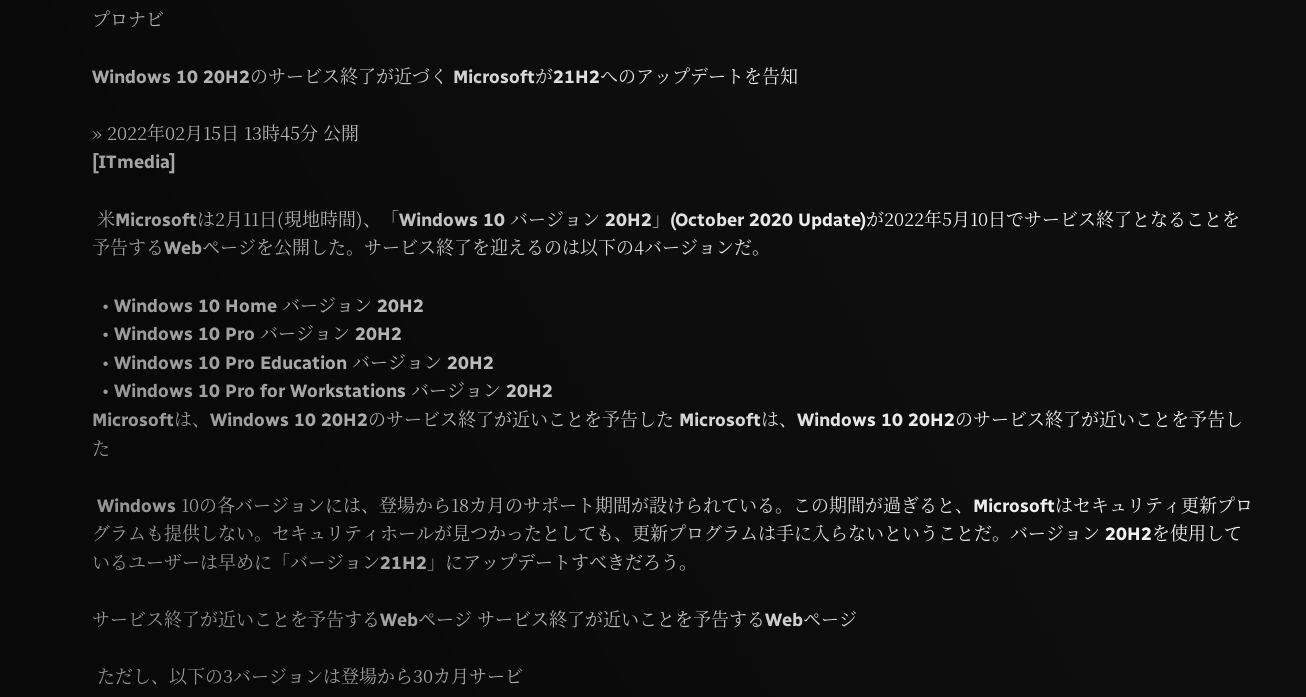プロナビ

Windows 10 20H2のサービス終了が近づく Microsoftが21H2へのアップデートを告知

» 2022年02月15日 13時45分 公開
[ITmedia]

 米Microsoftは2月11日(現地時間)、「Windows 10 バージョン 20H2」(October 2020 Update)が2022年5月10日でサービス終了となることを予告するWebページを公開した。サービス終了を迎えるのは以下の4バージョンだ。

  • Windows 10 Home バージョン 20H2
  • Windows 10 Pro バージョン 20H2
  • Windows 10 Pro Education バージョン 20H2
  • Windows 10 Pro for Workstations バージョン 20H2
Microsoftは、Windows 10 20H2のサービス終了が近いことを予告した Microsoftは、Windows 10 20H2のサービス終了が近いことを予告した

 Windows 10の各バージョンには、登場から18カ月のサポート期間が設けられている。この期間が過ぎると、Microsoftはセキュリティ更新プログラムも提供しない。セキュリティホールが見つかったとしても、更新プログラムは手に入らないということだ。バージョン 20H2を使用しているユーザーは早めに「バージョン21H2」にアップデートすべきだろう。

サービス終了が近いことを予告するWebページ サービス終了が近いことを予告するWebページ

 ただし、以下の3バージョンは登場から30カ月サービ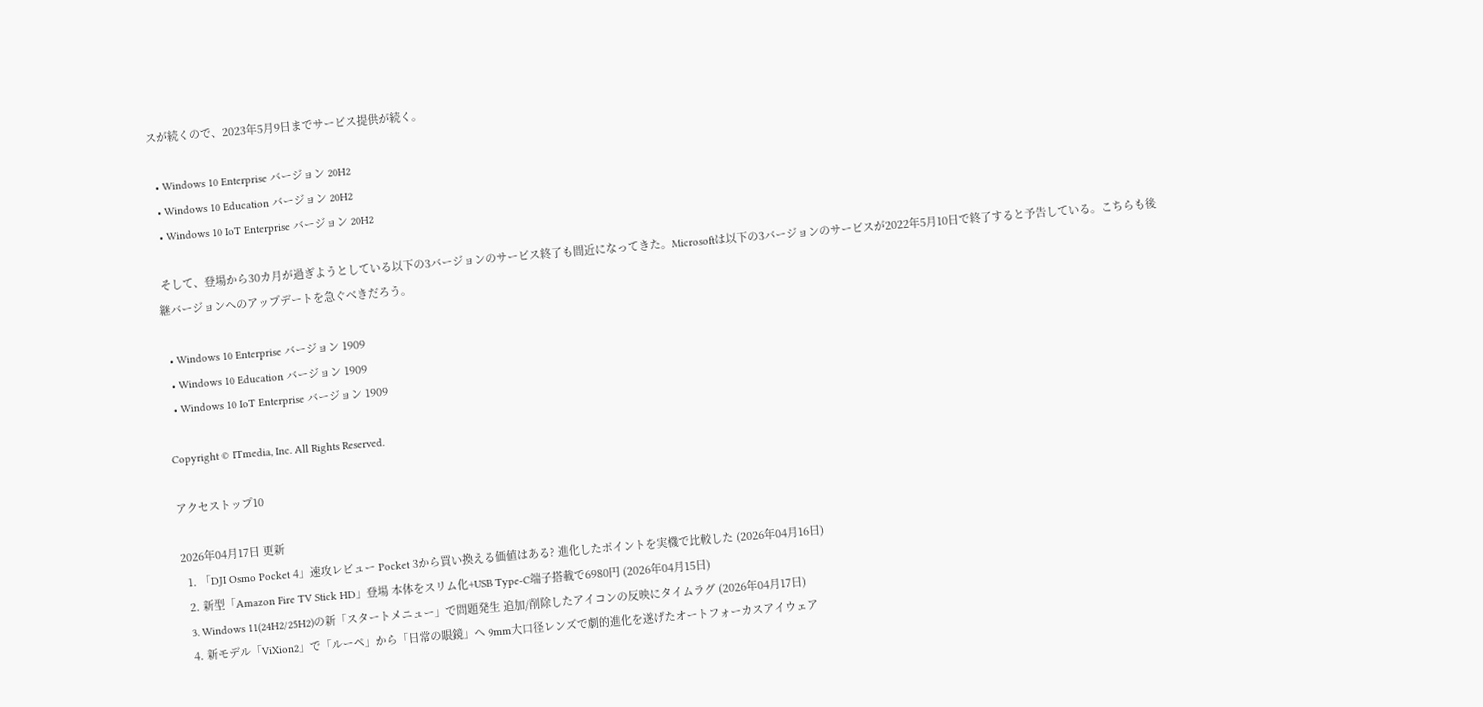スが続くので、2023年5月9日までサービス提供が続く。

  • Windows 10 Enterprise バージョン 20H2
  • Windows 10 Education バージョン 20H2
  • Windows 10 IoT Enterprise バージョン 20H2

 そして、登場から30カ月が過ぎようとしている以下の3バージョンのサービス終了も間近になってきた。Microsoftは以下の3バージョンのサービスが2022年5月10日で終了すると予告している。こちらも後継バージョンへのアップデートを急ぐべきだろう。

  • Windows 10 Enterprise バージョン 1909
  • Windows 10 Education バージョン 1909
  • Windows 10 IoT Enterprise バージョン 1909

Copyright © ITmedia, Inc. All Rights Reserved.

アクセストップ10

2026年04月17日 更新
  1. 「DJI Osmo Pocket 4」速攻レビュー Pocket 3から買い換える価値はある? 進化したポイントを実機で比較した (2026年04月16日)
  2. 新型「Amazon Fire TV Stick HD」登場 本体をスリム化+USB Type-C端子搭載で6980円 (2026年04月15日)
  3. Windows 11(24H2/25H2)の新「スタートメニュー」で問題発生 追加/削除したアイコンの反映にタイムラグ (2026年04月17日)
  4. 新モデル「ViXion2」で「ルーペ」から「日常の眼鏡」へ 9mm大口径レンズで劇的進化を遂げたオートフォーカスアイウェア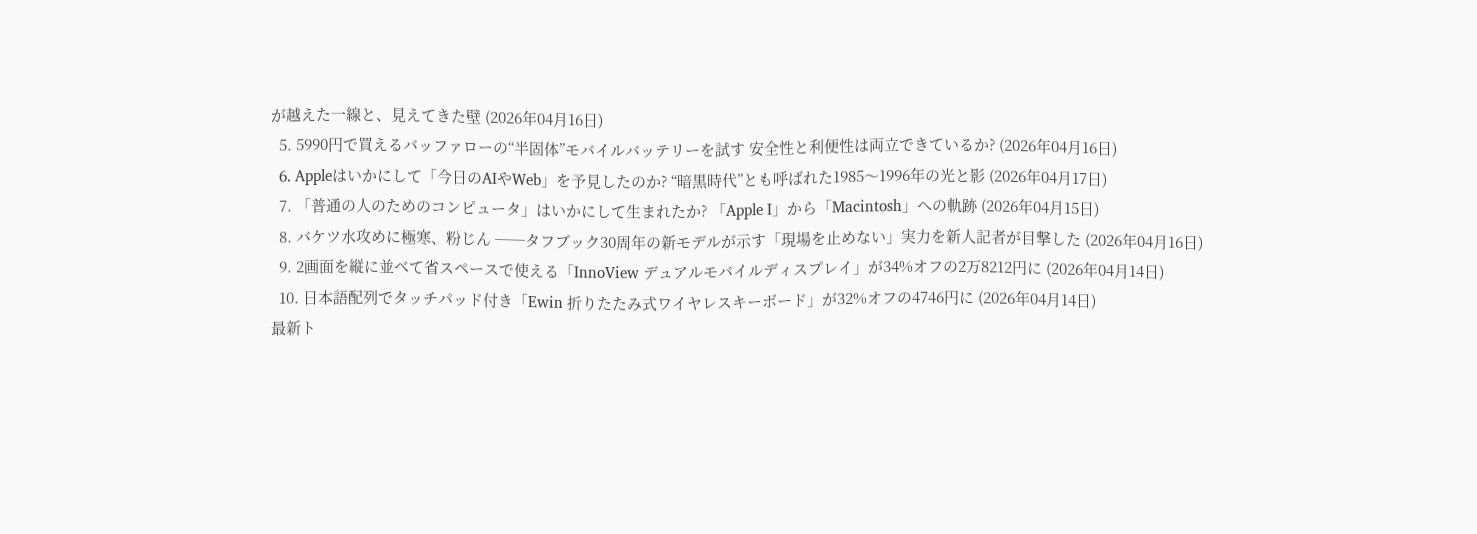が越えた一線と、見えてきた壁 (2026年04月16日)
  5. 5990円で買えるバッファローの“半固体”モバイルバッテリーを試す 安全性と利便性は両立できているか? (2026年04月16日)
  6. Appleはいかにして「今日のAIやWeb」を予見したのか? “暗黒時代”とも呼ばれた1985〜1996年の光と影 (2026年04月17日)
  7. 「普通の人のためのコンピュータ」はいかにして生まれたか? 「Apple I」から「Macintosh」への軌跡 (2026年04月15日)
  8. バケツ水攻めに極寒、粉じん ──タフブック30周年の新モデルが示す「現場を止めない」実力を新人記者が目撃した (2026年04月16日)
  9. 2画面を縦に並べて省スペースで使える「InnoView デュアルモバイルディスプレイ」が34%オフの2万8212円に (2026年04月14日)
  10. 日本語配列でタッチパッド付き「Ewin 折りたたみ式ワイヤレスキーボード」が32%オフの4746円に (2026年04月14日)
最新ト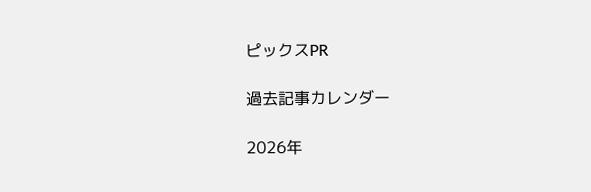ピックスPR

過去記事カレンダー

2026年